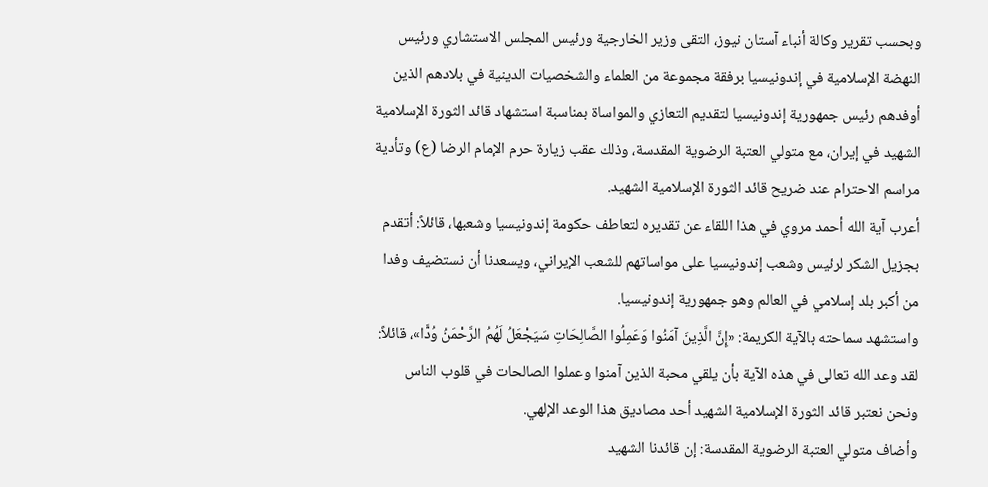وبحسب تقرير وکالة أنباء آستان نيوز، التقى وزير الخارجية ورئيس المجلس الاستشاري ورئيس النهضة الإسلامية في إندونيسيا برفقة مجموعة من العلماء والشخصيات الدينية في بلادهم الذين أوفدهم رئيس جمهورية إندونيسيا لتقديم التعازي والمواساة بمناسبة استشهاد قائد الثورة الإسلامية الشهيد في إيران، مع متولي العتبة الرضوية المقدسة، وذلك عقب زيارة حرم الإمام الرضا (ع) وتأدية مراسم الاحترام عند ضريح قائد الثورة الإسلامية الشهيد.
أعرب آية الله أحمد مروي في هذا اللقاء عن تقديره لتعاطف حكومة إندونيسيا وشعبها، قائلاً: أتقدم بجزيل الشكر لرئيس وشعب إندونيسيا على مواساتهم للشعب الإيراني، ويسعدنا أن نستضيف وفدا من أكبر بلد إسلامي في العالم وهو جمهورية إندونيسيا.
واستشهد سماحته بالآية الكريمة: «إِنَّ الَّذِینَ آمَنُوا وَعَمِلُوا الصَّالِحَاتِ سَیَجْعَلُ لَهُمُ الرَّحْمَنُ وُدًّا»، قائلاً: لقد وعد الله تعالى في هذه الآية بأن يلقي محبة الذين آمنوا وعملوا الصالحات في قلوب الناس ونحن نعتبر قائد الثورة الإسلامية الشهيد أحد مصاديق هذا الوعد الإلهي.
وأضاف متولي العتبة الرضوية المقدسة: إن قائدنا الشهيد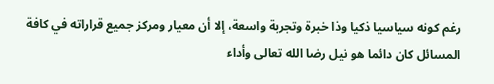رغم كونه سياسيا ذكيا وذا خبرة وتجربة واسعة، إلا أن معيار ومركز جميع قراراته في كافة المسائل كان دائما هو نيل رضا الله تعالى وأداء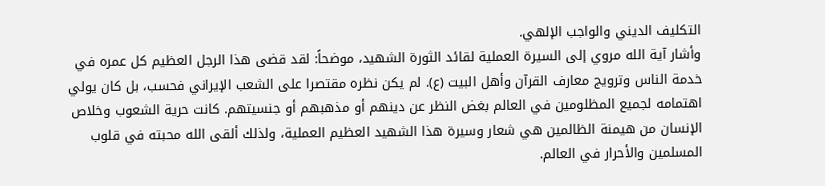التكليف الديني والواجب الإلهي.
وأشار آية الله مروي إلى السيرة العملية لقائد الثورة الشهید، موضحاً: لقد قضى هذا الرجل العظيم كل عمره في خدمة الناس وترويج معارف القرآن وأهل البيت (ع). لم يكن نظره مقتصرا على الشعب الإيراني فحسب، بل كان يولي اهتمامه لجميع المظلومين في العالم بغض النظر عن دينهم أو مذهبهم أو جنسيتهم. كانت حرية الشعوب وخلاص الإنسان من هيمنة الظالمين هي شعار وسيرة هذا الشهيد العظيم العملية، ولذلك ألقى الله محبته في قلوب المسلمين والأحرار في العالم.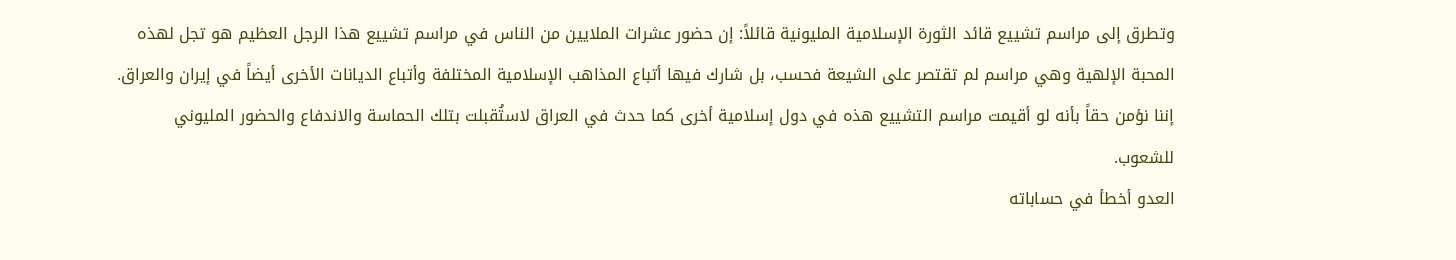وتطرق إلى مراسم تشييع قائد الثورة الإسلامیة المليونية قائلاً: إن حضور عشرات الملايين من الناس في مراسم تشييع هذا الرجل العظيم هو تجل لهذه المحبة الإلهية وهي مراسم لم تقتصر على الشيعة فحسب، بل شارك فيها أتباع المذاهب الإسلامية المختلفة وأتباع الديانات الأخرى أيضاً في إيران والعراق. إننا نؤمن حقاً بأنه لو أقيمت مراسم التشييع هذه في دول إسلامية أخرى كما حدث في العراق لاستُقبلت بتلك الحماسة والاندفاع والحضور المليوني للشعوب.
العدو أخطأ في حساباته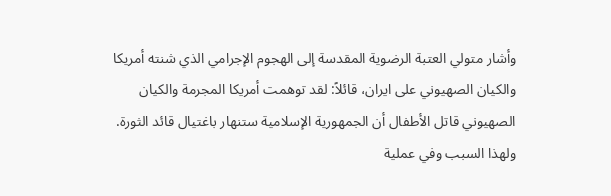وأشار متولي العتبة الرضوية المقدسة إلى الهجوم الإجرامي الذي شنته أمريكا والكيان الصهيوني على ایران، قائلاً: لقد توهمت أمريكا المجرمة والكيان الصهيوني قاتل الأطفال أن الجمهورية الإسلامية ستنهار باغتيال قائد الثورة. ولهذا السبب وفي عملية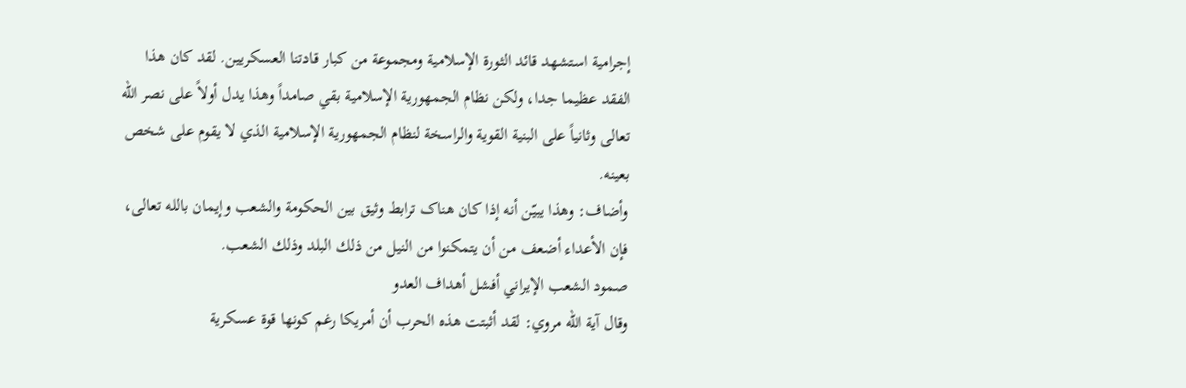إجرامية استشهد قائد الثورة الإسلامية ومجموعة من كبار قادتنا العسكريين. لقد كان هذا الفقد عظیما جدا، ولكن نظام الجمهورية الإسلامية بقي صامداً وهذا يدل أولاً على نصر الله تعالى وثانياً على البنية القوية والراسخة لنظام الجمهورية الإسلامية الذي لا یقوم على شخص بعينه.
وأضاف: وهذا يبيّن أنه إذا کان هناک ترابط وثيق بين الحكومة والشعب وإیمان بالله تعالى، فإن الأعداء أضعف من أن يتمكنوا من النيل من ذلك البلد وذلك الشعب.
صمود الشعب الإيراني أفشل أهداف العدو
وقال آية الله مروي: لقد أثبتت هذه الحرب أن أمريكا رغم كونها قوة عسكرية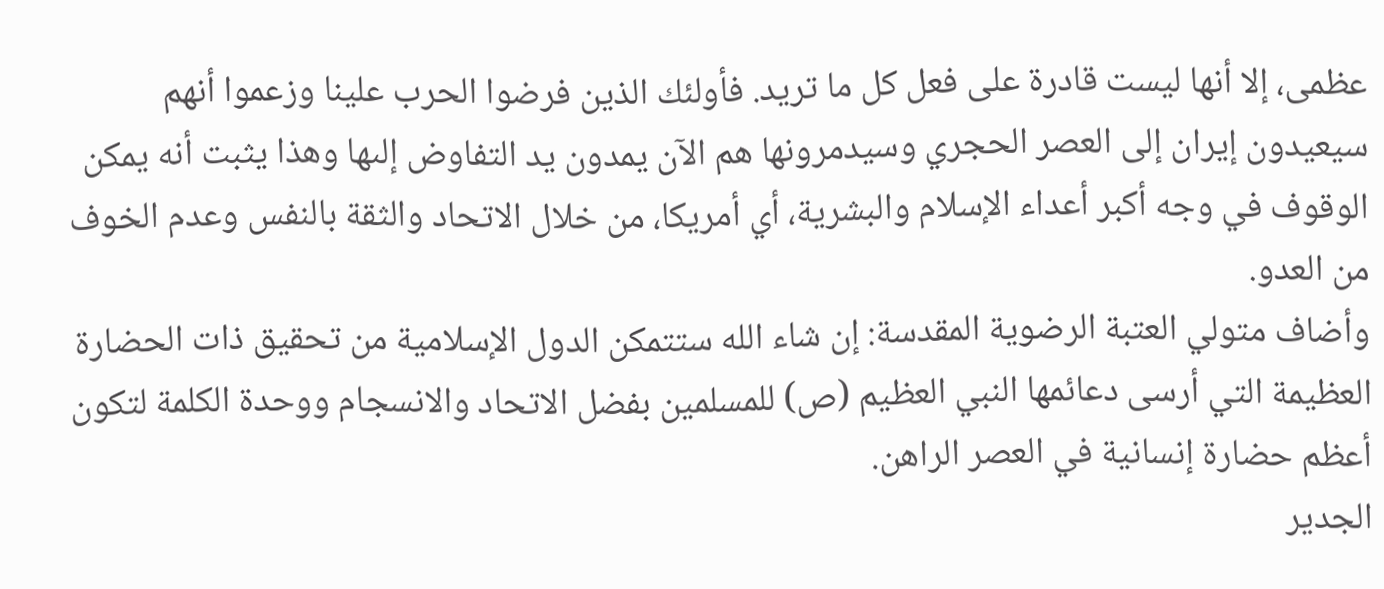عظمى، إلا أنها ليست قادرة على فعل كل ما تريد. فأولئك الذين فرضوا الحرب علينا وزعموا أنهم سيعيدون إيران إلى العصر الحجري وسيدمرونها هم الآن يمدون يد التفاوض إلىها وهذا يثبت أنه يمكن الوقوف في وجه أكبر أعداء الإسلام والبشرية، أي أمريكا، من خلال الاتحاد والثقة بالنفس وعدم الخوف من العدو.
وأضاف متولي العتبة الرضوية المقدسة: إن شاء الله ستتمكن الدول الإسلامية من تحقيق ذات الحضارة العظيمة التي أرسى دعائمها النبي العظيم (ص) للمسلمين بفضل الاتحاد والانسجام ووحدة الكلمة لتكون أعظم حضارة إنسانية في العصر الراهن.
الجدیر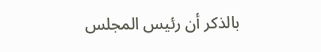بالذکر أن رئيس المجلس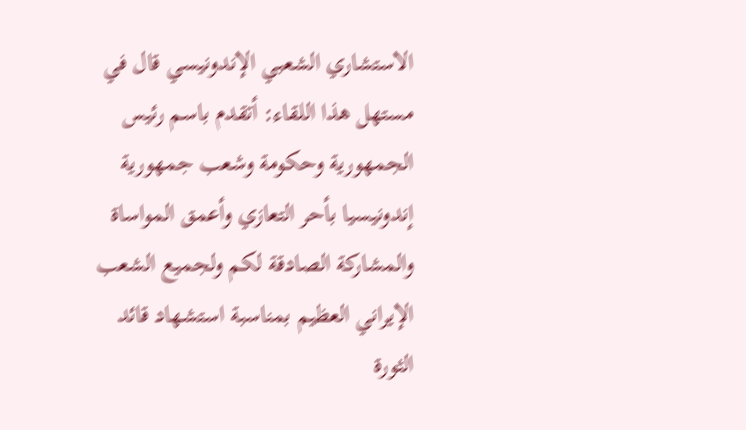الاستشاري الشعبي الإندونيسي قال في مستهل هذا اللقاء: أتقدم باسم رئيس الجمهورية وحكومة وشعب جمهورية إندونيسيا بأحر التعازي وأعمق المواساة والمشاركة الصادقة لکم ولجميع الشعب الإيراني العظيم بمناسبة استشهاد قائد الثورة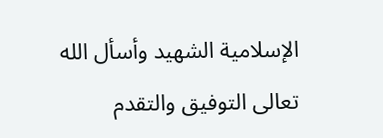الإسلامية الشهيد وأسأل الله تعالى التوفيق والتقدم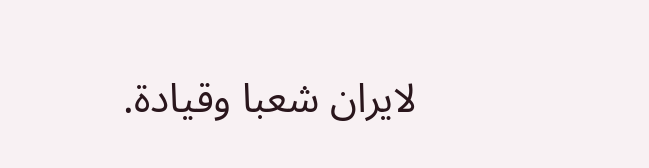لایران شعبا وقیادة.